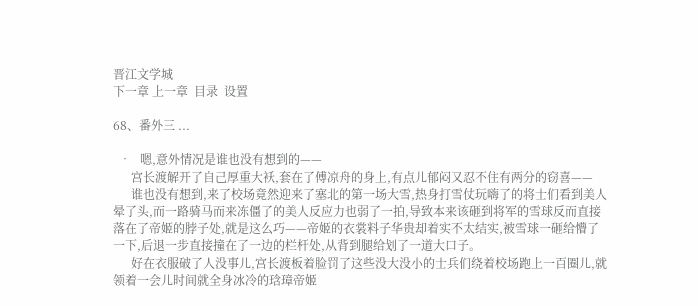晋江文学城
下一章 上一章  目录  设置

68、番外三 ...

  •   嗯,意外情况是谁也没有想到的——
      宫长渡解开了自己厚重大袄,套在了傅凉舟的身上,有点儿郁闷又忍不住有两分的窃喜——
      谁也没有想到,来了校场竟然迎来了塞北的第一场大雪,热身打雪仗玩嗨了的将士们看到美人晕了头,而一路骑马而来冻僵了的美人反应力也弱了一拍,导致本来该砸到将军的雪球反而直接落在了帝姬的脖子处,就是这么巧——帝姬的衣裳料子华贵却着实不太结实,被雪球一砸给懵了一下,后退一步直接撞在了一边的栏杆处,从背到腿给划了一道大口子。
      好在衣服破了人没事儿,宫长渡板着脸罚了这些没大没小的士兵们绕着校场跑上一百圈儿,就领着一会儿时间就全身冰冷的琀璋帝姬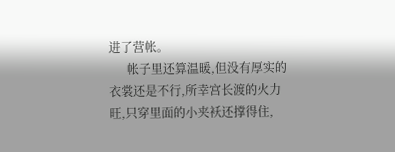进了营帐。
      帐子里还算温暖,但没有厚实的衣裳还是不行,所幸宫长渡的火力旺,只穿里面的小夹袄还撑得住,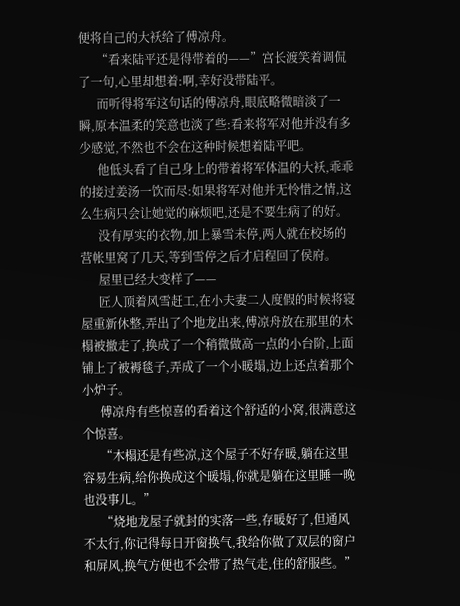便将自己的大袄给了傅凉舟。
      “看来陆平还是得带着的——”宫长渡笑着调侃了一句,心里却想着:啊,幸好没带陆平。
      而听得将军这句话的傅凉舟,眼底略微暗淡了一瞬,原本温柔的笑意也淡了些:看来将军对他并没有多少感觉,不然也不会在这种时候想着陆平吧。
      他低头看了自己身上的带着将军体温的大袄,乖乖的接过姜汤一饮而尽:如果将军对他并无怜惜之情,这么生病只会让她觉的麻烦吧,还是不要生病了的好。
      没有厚实的衣物,加上暴雪未停,两人就在校场的营帐里窝了几天,等到雪停之后才启程回了侯府。
      屋里已经大变样了——
      匠人顶着风雪赶工,在小夫妻二人度假的时候将寝屋重新休整,弄出了个地龙出来,傅凉舟放在那里的木榻被撤走了,换成了一个稍微做高一点的小台阶,上面铺上了被褥毯子,弄成了一个小暖塌,边上还点着那个小炉子。
      傅凉舟有些惊喜的看着这个舒适的小窝,很满意这个惊喜。
      “木榻还是有些凉,这个屋子不好存暖,躺在这里容易生病,给你换成这个暖塌,你就是躺在这里睡一晚也没事儿。”
      “烧地龙屋子就封的实落一些,存暖好了,但通风不太行,你记得每日开窗换气,我给你做了双层的窗户和屏风,换气方便也不会带了热气走,住的舒服些。”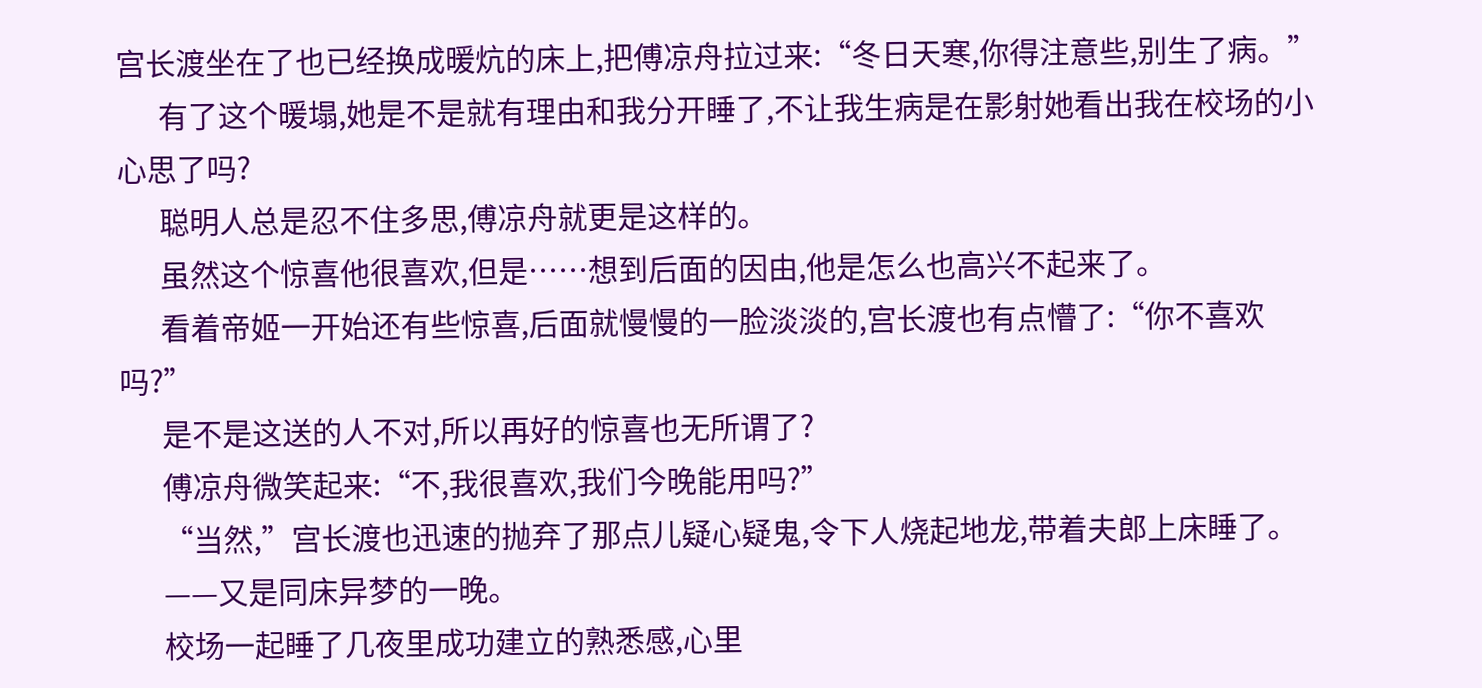宫长渡坐在了也已经换成暖炕的床上,把傅凉舟拉过来:“冬日天寒,你得注意些,别生了病。”
      有了这个暖塌,她是不是就有理由和我分开睡了,不让我生病是在影射她看出我在校场的小心思了吗?
      聪明人总是忍不住多思,傅凉舟就更是这样的。
      虽然这个惊喜他很喜欢,但是……想到后面的因由,他是怎么也高兴不起来了。
      看着帝姬一开始还有些惊喜,后面就慢慢的一脸淡淡的,宫长渡也有点懵了:“你不喜欢吗?”
      是不是这送的人不对,所以再好的惊喜也无所谓了?
      傅凉舟微笑起来:“不,我很喜欢,我们今晚能用吗?”
      “当然,”宫长渡也迅速的抛弃了那点儿疑心疑鬼,令下人烧起地龙,带着夫郎上床睡了。
      ——又是同床异梦的一晚。
      校场一起睡了几夜里成功建立的熟悉感,心里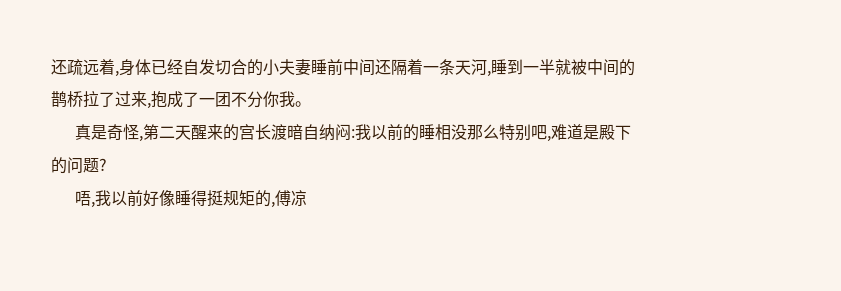还疏远着,身体已经自发切合的小夫妻睡前中间还隔着一条天河,睡到一半就被中间的鹊桥拉了过来,抱成了一团不分你我。
      真是奇怪,第二天醒来的宫长渡暗自纳闷:我以前的睡相没那么特别吧,难道是殿下的问题?
      唔,我以前好像睡得挺规矩的,傅凉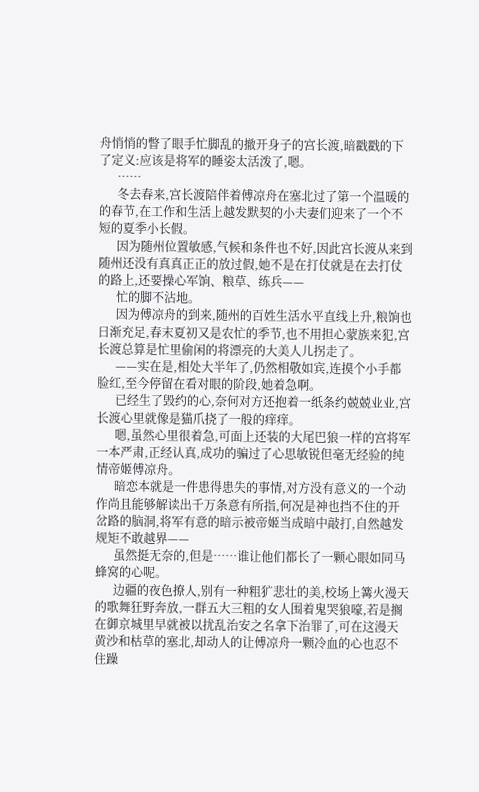舟悄悄的瞥了眼手忙脚乱的撤开身子的宫长渡,暗戳戳的下了定义:应该是将军的睡姿太活泼了,嗯。
      ……
      冬去春来,宫长渡陪伴着傅凉舟在塞北过了第一个温暖的的春节,在工作和生活上越发默契的小夫妻们迎来了一个不短的夏季小长假。
      因为随州位置敏感,气候和条件也不好,因此宫长渡从来到随州还没有真真正正的放过假,她不是在打仗就是在去打仗的路上,还要操心军饷、粮草、练兵——
      忙的脚不沾地。
      因为傅凉舟的到来,随州的百姓生活水平直线上升,粮饷也日渐充足,春末夏初又是农忙的季节,也不用担心蒙族来犯,宫长渡总算是忙里偷闲的将漂亮的大美人儿拐走了。
      ——实在是,相处大半年了,仍然相敬如宾,连摸个小手都脸红,至今停留在看对眼的阶段,她着急啊。
      已经生了毁约的心,奈何对方还抱着一纸条约兢兢业业,宫长渡心里就像是猫爪挠了一般的痒痒。
      嗯,虽然心里很着急,可面上还装的大尾巴狼一样的宫将军一本严肃,正经认真,成功的骗过了心思敏锐但毫无经验的纯情帝姬傅凉舟。
      暗恋本就是一件患得患失的事情,对方没有意义的一个动作尚且能够解读出千万条意有所指,何况是神也挡不住的开岔路的脑洞,将军有意的暗示被帝姬当成暗中敲打,自然越发规矩不敢越界——
      虽然挺无奈的,但是……谁让他们都长了一颗心眼如同马蜂窝的心呢。
      边疆的夜色撩人,别有一种粗犷悲壮的美,校场上篝火漫天的歌舞狂野奔放,一群五大三粗的女人围着鬼哭狼嚎,若是搁在御京城里早就被以扰乱治安之名拿下治罪了,可在这漫天黄沙和枯草的塞北,却动人的让傅凉舟一颗冷血的心也忍不住躁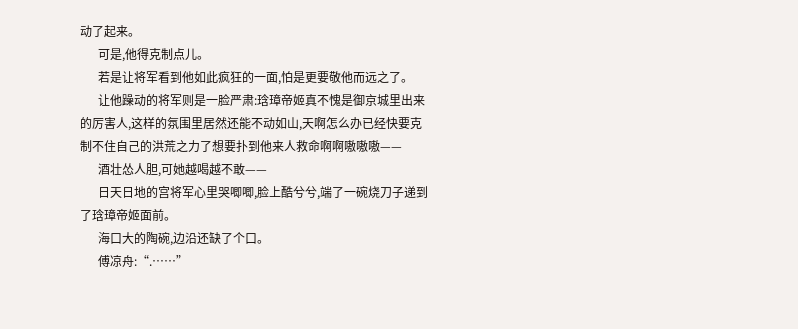动了起来。
      可是,他得克制点儿。
      若是让将军看到他如此疯狂的一面,怕是更要敬他而远之了。
      让他躁动的将军则是一脸严肃:琀璋帝姬真不愧是御京城里出来的厉害人,这样的氛围里居然还能不动如山,天啊怎么办已经快要克制不住自己的洪荒之力了想要扑到他来人救命啊啊嗷嗷嗷——
      酒壮怂人胆,可她越喝越不敢——
      日天日地的宫将军心里哭唧唧,脸上酷兮兮,端了一碗烧刀子递到了琀璋帝姬面前。
      海口大的陶碗,边沿还缺了个口。
      傅凉舟:“.……”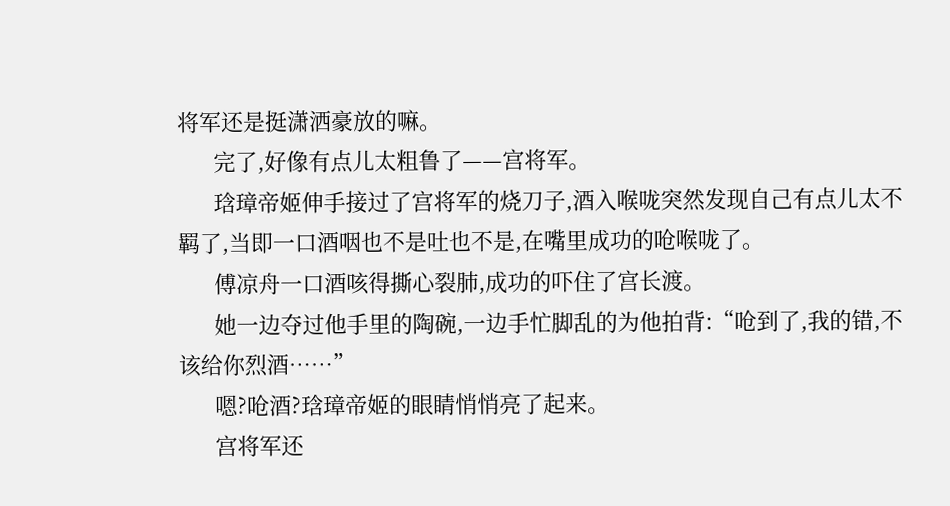将军还是挺潇洒豪放的嘛。
      完了,好像有点儿太粗鲁了——宫将军。
      琀璋帝姬伸手接过了宫将军的烧刀子,酒入喉咙突然发现自己有点儿太不羁了,当即一口酒咽也不是吐也不是,在嘴里成功的呛喉咙了。
      傅凉舟一口酒咳得撕心裂肺,成功的吓住了宫长渡。
      她一边夺过他手里的陶碗,一边手忙脚乱的为他拍背:“呛到了,我的错,不该给你烈酒……”
      嗯?呛酒?琀璋帝姬的眼睛悄悄亮了起来。
      宫将军还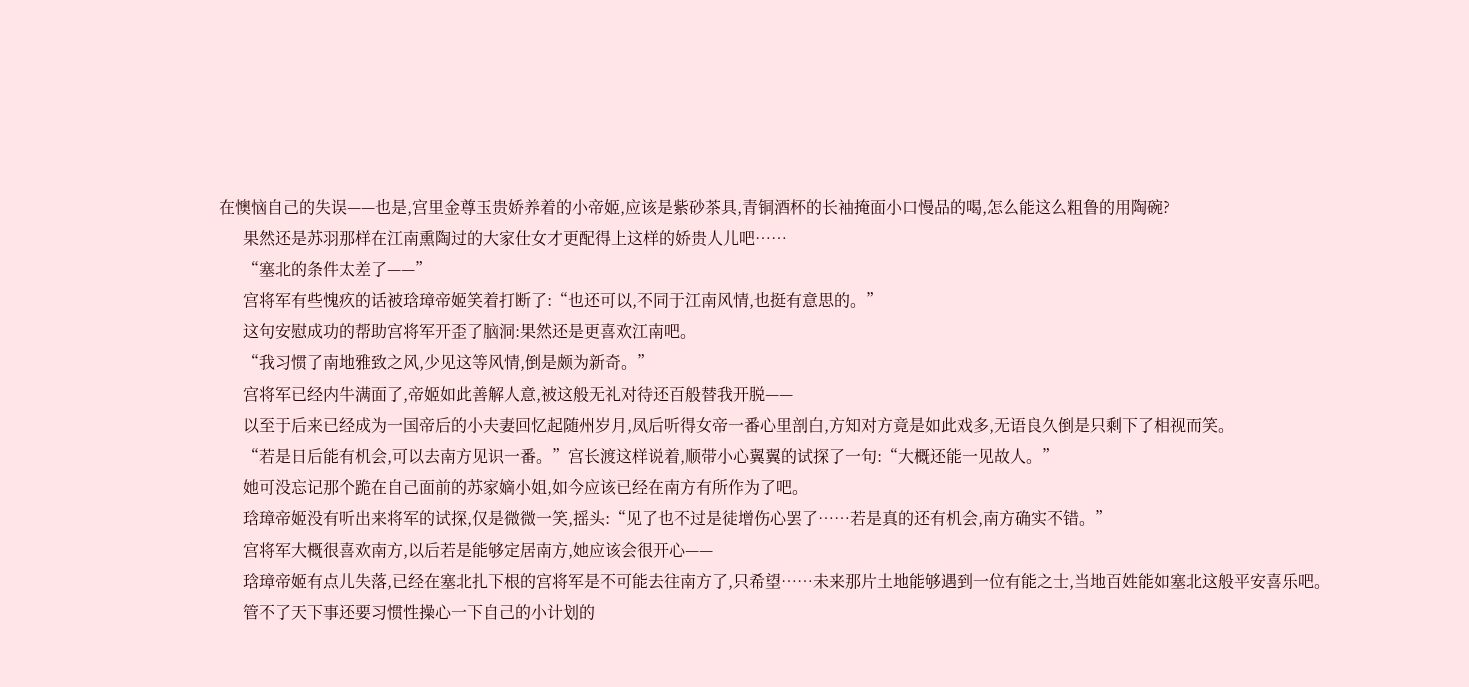在懊恼自己的失误——也是,宫里金尊玉贵娇养着的小帝姬,应该是紫砂茶具,青铜酒杯的长袖掩面小口慢品的喝,怎么能这么粗鲁的用陶碗?
      果然还是苏羽那样在江南熏陶过的大家仕女才更配得上这样的娇贵人儿吧……
      “塞北的条件太差了——”
      宫将军有些愧疚的话被琀璋帝姬笑着打断了:“也还可以,不同于江南风情,也挺有意思的。”
      这句安慰成功的帮助宫将军开歪了脑洞:果然还是更喜欢江南吧。
      “我习惯了南地雅致之风,少见这等风情,倒是颇为新奇。”
      宫将军已经内牛满面了,帝姬如此善解人意,被这般无礼对待还百般替我开脱——
      以至于后来已经成为一国帝后的小夫妻回忆起随州岁月,凤后听得女帝一番心里剖白,方知对方竟是如此戏多,无语良久倒是只剩下了相视而笑。
      “若是日后能有机会,可以去南方见识一番。”宫长渡这样说着,顺带小心翼翼的试探了一句:“大概还能一见故人。”
      她可没忘记那个跪在自己面前的苏家嫡小姐,如今应该已经在南方有所作为了吧。
      琀璋帝姬没有听出来将军的试探,仅是微微一笑,摇头:“见了也不过是徒增伤心罢了……若是真的还有机会,南方确实不错。”
      宫将军大概很喜欢南方,以后若是能够定居南方,她应该会很开心——
      琀璋帝姬有点儿失落,已经在塞北扎下根的宫将军是不可能去往南方了,只希望……未来那片土地能够遇到一位有能之士,当地百姓能如塞北这般平安喜乐吧。
      管不了天下事还要习惯性操心一下自己的小计划的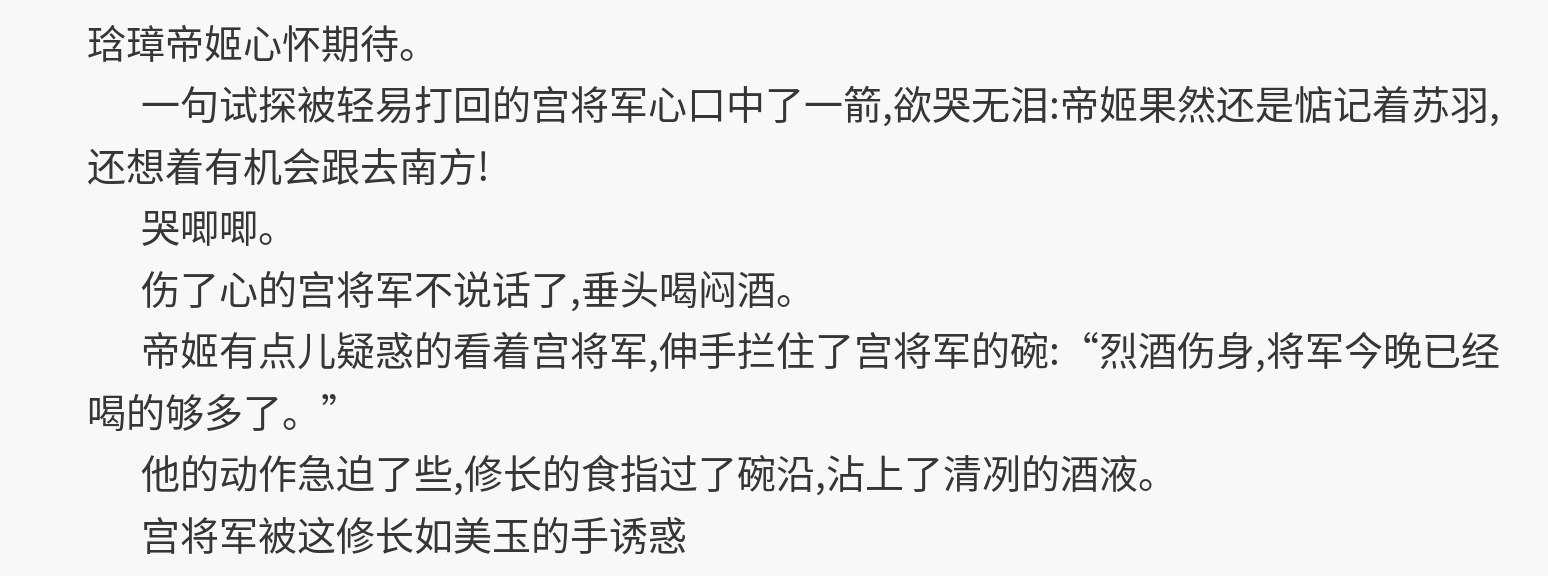琀璋帝姬心怀期待。
      一句试探被轻易打回的宫将军心口中了一箭,欲哭无泪:帝姬果然还是惦记着苏羽,还想着有机会跟去南方!
      哭唧唧。
      伤了心的宫将军不说话了,垂头喝闷酒。
      帝姬有点儿疑惑的看着宫将军,伸手拦住了宫将军的碗:“烈酒伤身,将军今晚已经喝的够多了。”
      他的动作急迫了些,修长的食指过了碗沿,沾上了清冽的酒液。
      宫将军被这修长如美玉的手诱惑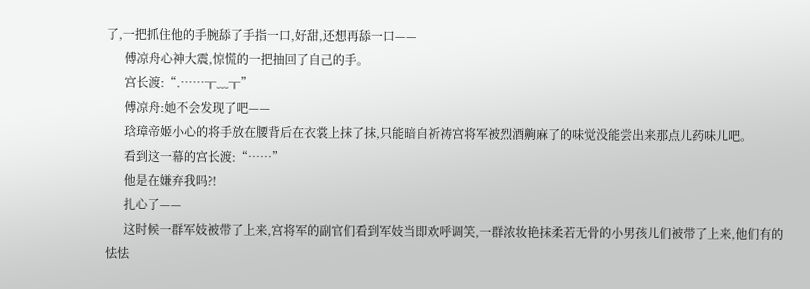了,一把抓住他的手腕舔了手指一口,好甜,还想再舔一口——
      傅凉舟心神大震,惊慌的一把抽回了自己的手。
      宫长渡:“.……╥﹏╥”
      傅凉舟:她不会发现了吧——
      琀璋帝姬小心的将手放在腰背后在衣裳上抹了抹,只能暗自祈祷宫将军被烈酒齁麻了的味觉没能尝出来那点儿药味儿吧。
      看到这一幕的宫长渡:“……”
      他是在嫌弃我吗?!
      扎心了——
      这时候一群军妓被带了上来,宫将军的副官们看到军妓当即欢呼调笑,一群浓妆艳抹柔若无骨的小男孩儿们被带了上来,他们有的怯怯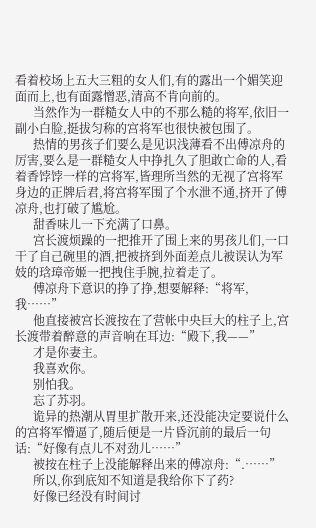看着校场上五大三粗的女人们,有的露出一个媚笑迎面而上,也有面露憎恶,清高不肯向前的。
      当然作为一群糙女人中的不那么糙的将军,依旧一副小白脸,挺拔匀称的宫将军也很快被包围了。
      热情的男孩子们要么是见识浅薄看不出傅凉舟的厉害,要么是一群糙女人中挣扎久了胆敢亡命的人,看着香饽饽一样的宫将军,皆理所当然的无视了宫将军身边的正牌后君,将宫将军围了个水泄不通,挤开了傅凉舟,也打破了尴尬。
      甜香味儿一下充满了口鼻。
      宫长渡烦躁的一把推开了围上来的男孩儿们,一口干了自己碗里的酒,把被挤到外面差点儿被误认为军妓的琀璋帝姬一把拽住手腕,拉着走了。
      傅凉舟下意识的挣了挣,想要解释:“将军,我……”
      他直接被宫长渡按在了营帐中央巨大的柱子上,宫长渡带着醉意的声音响在耳边:“殿下,我——”
      才是你妻主。
      我喜欢你。
      别怕我。
      忘了苏羽。
      诡异的热潮从胃里扩散开来,还没能决定要说什么的宫将军懵逼了,随后便是一片昏沉前的最后一句话:“好像有点儿不对劲儿……”
      被按在柱子上没能解释出来的傅凉舟:“.……”
      所以,你到底知不知道是我给你下了药?
      好像已经没有时间讨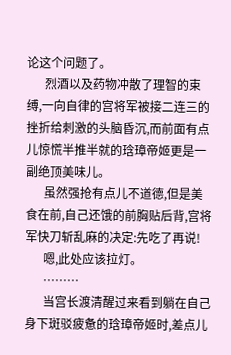论这个问题了。
      烈酒以及药物冲散了理智的束缚,一向自律的宫将军被接二连三的挫折给刺激的头脑昏沉,而前面有点儿惊慌半推半就的琀璋帝姬更是一副绝顶美味儿。
      虽然强抢有点儿不道德,但是美食在前,自己还饿的前胸贴后背,宫将军快刀斩乱麻的决定:先吃了再说!
      嗯,此处应该拉灯。
      ………
      当宫长渡清醒过来看到躺在自己身下斑驳疲惫的琀璋帝姬时,差点儿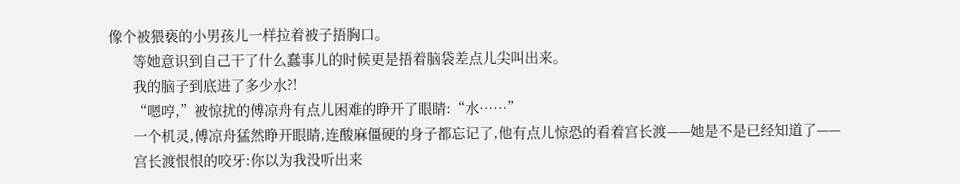像个被猥亵的小男孩儿一样拉着被子捂胸口。
      等她意识到自己干了什么蠢事儿的时候更是捂着脑袋差点儿尖叫出来。
      我的脑子到底进了多少水?!
      “嗯哼,”被惊扰的傅凉舟有点儿困难的睁开了眼睛:“水……”
      一个机灵,傅凉舟猛然睁开眼睛,连酸麻僵硬的身子都忘记了,他有点儿惊恐的看着宫长渡——她是不是已经知道了——
      宫长渡恨恨的咬牙:你以为我没听出来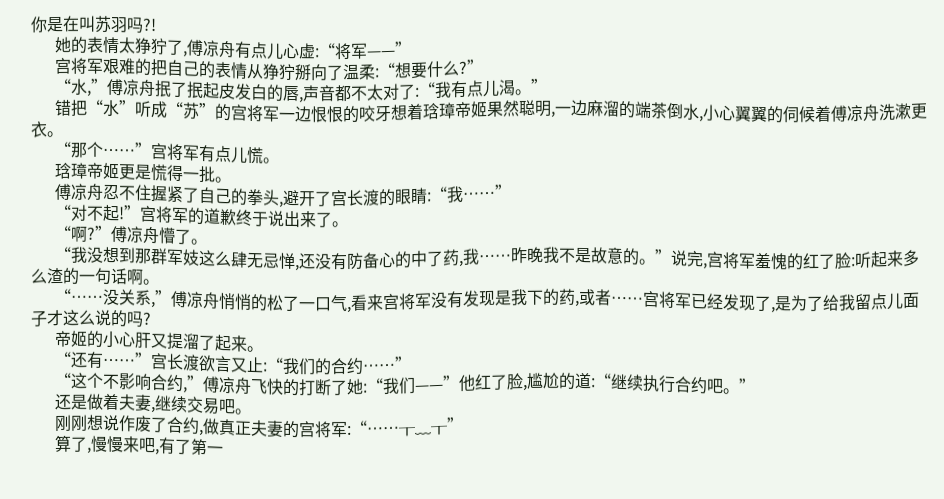你是在叫苏羽吗?!
      她的表情太狰狞了,傅凉舟有点儿心虚:“将军——”
      宫将军艰难的把自己的表情从狰狞掰向了温柔:“想要什么?”
      “水,”傅凉舟抿了抿起皮发白的唇,声音都不太对了:“我有点儿渴。”
      错把“水”听成“苏”的宫将军一边恨恨的咬牙想着琀璋帝姬果然聪明,一边麻溜的端茶倒水,小心翼翼的伺候着傅凉舟洗漱更衣。
      “那个……”宫将军有点儿慌。
      琀璋帝姬更是慌得一批。
      傅凉舟忍不住握紧了自己的拳头,避开了宫长渡的眼睛:“我……”
      “对不起!”宫将军的道歉终于说出来了。
      “啊?”傅凉舟懵了。
      “我没想到那群军妓这么肆无忌惮,还没有防备心的中了药,我……昨晚我不是故意的。”说完,宫将军羞愧的红了脸:听起来多么渣的一句话啊。
      “……没关系,”傅凉舟悄悄的松了一口气,看来宫将军没有发现是我下的药,或者……宫将军已经发现了,是为了给我留点儿面子才这么说的吗?
      帝姬的小心肝又提溜了起来。
      “还有……”宫长渡欲言又止:“我们的合约……”
      “这个不影响合约,”傅凉舟飞快的打断了她:“我们——”他红了脸,尴尬的道:“继续执行合约吧。”
      还是做着夫妻,继续交易吧。
      刚刚想说作废了合约,做真正夫妻的宫将军:“……╥﹏╥”
      算了,慢慢来吧,有了第一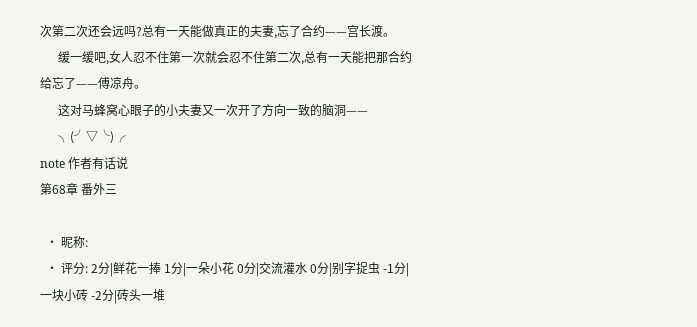次第二次还会远吗?总有一天能做真正的夫妻,忘了合约——宫长渡。
      缓一缓吧,女人忍不住第一次就会忍不住第二次,总有一天能把那合约给忘了——傅凉舟。
      这对马蜂窝心眼子的小夫妻又一次开了方向一致的脑洞——
      ╮(╯▽╰)╭
note 作者有话说
第68章 番外三

  • 昵称:
  • 评分: 2分|鲜花一捧 1分|一朵小花 0分|交流灌水 0分|别字捉虫 -1分|一块小砖 -2分|砖头一堆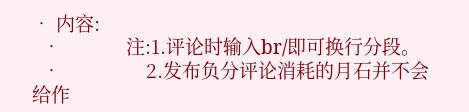• 内容:
  •             注:1.评论时输入br/即可换行分段。
  •                 2.发布负分评论消耗的月石并不会给作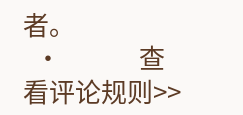者。
  •             查看评论规则>>